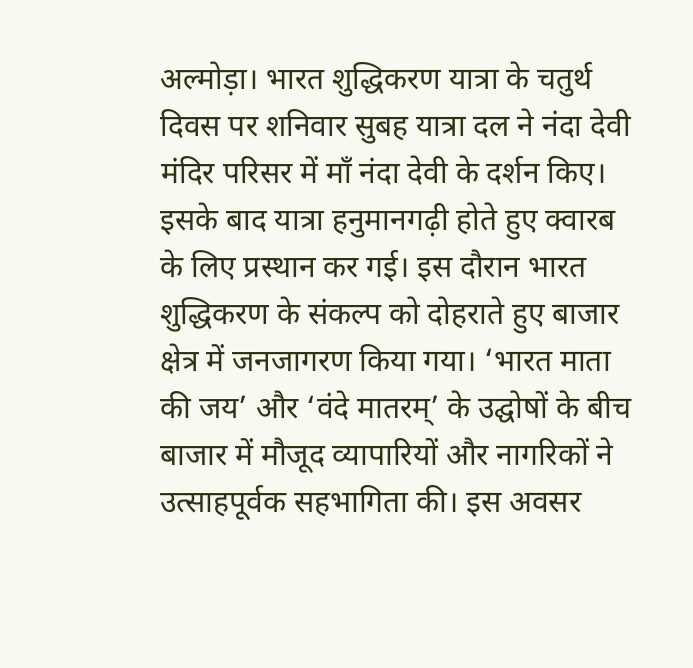अल्मोड़ा। भारत शुद्धिकरण यात्रा के चतुर्थ दिवस पर शनिवार सुबह यात्रा दल ने नंदा देवी मंदिर परिसर में माँ नंदा देवी के दर्शन किए। इसके बाद यात्रा हनुमानगढ़ी होते हुए क्वारब के लिए प्रस्थान कर गई। इस दौरान भारत शुद्धिकरण के संकल्प को दोहराते हुए बाजार क्षेत्र में जनजागरण किया गया। ‘भारत माता की जय’ और ‘वंदे मातरम्’ के उद्घोषों के बीच बाजार में मौजूद व्यापारियों और नागरिकों ने उत्साहपूर्वक सहभागिता की। इस अवसर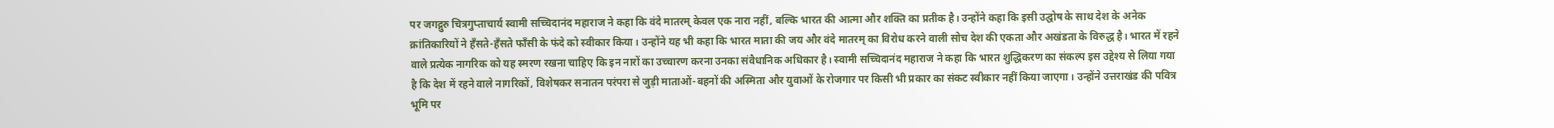पर जगद्गुरु चित्रगुप्ताचार्य स्वामी सच्चिदानंद महाराज ने कहा कि वंदे मातरम् केवल एक नारा नहीं, बल्कि भारत की आत्मा और शक्ति का प्रतीक है। उन्होंने कहा कि इसी उद्घोष के साथ देश के अनेक क्रांतिकारियों ने हँसते-हँसते फाँसी के फंदे को स्वीकार किया। उन्होंने यह भी कहा कि भारत माता की जय और वंदे मातरम् का विरोध करने वाली सोच देश की एकता और अखंडता के विरुद्ध है। भारत में रहने वाले प्रत्येक नागरिक को यह स्मरण रखना चाहिए कि इन नारों का उच्चारण करना उनका संवैधानिक अधिकार है। स्वामी सच्चिदानंद महाराज ने कहा कि भारत शुद्धिकरण का संकल्प इस उद्देश्य से लिया गया है कि देश में रहने वाले नागरिकों, विशेषकर सनातन परंपरा से जुड़ी माताओं-बहनों की अस्मिता और युवाओं के रोजगार पर किसी भी प्रकार का संकट स्वीकार नहीं किया जाएगा। उन्होंने उत्तराखंड की पवित्र भूमि पर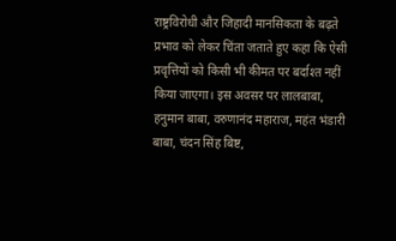राष्ट्रविरोधी और जिहादी मानसिकता के बढ़ते प्रभाव को लेकर चिंता जताते हुए कहा कि ऐसी प्रवृत्तियों को किसी भी कीमत पर बर्दाश्त नहीं किया जाएगा। इस अवसर पर लालबाबा, हनुमान बाबा, वरुणानंद महाराज, महंत भंडारी बाबा, चंदन सिंह बिष्ट,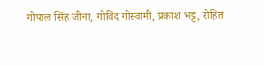गोपाल सिंह जीना, गोविंद गोस्वामी, प्रकाश भट्ट, रोहित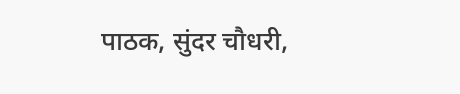पाठक, सुंदर चौधरी,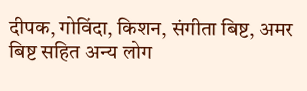दीपक, गोविंदा, किशन, संगीता बिष्ट, अमर बिष्ट सहित अन्य लोग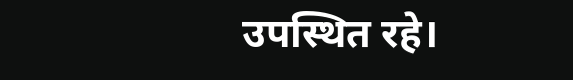उपस्थित रहे।